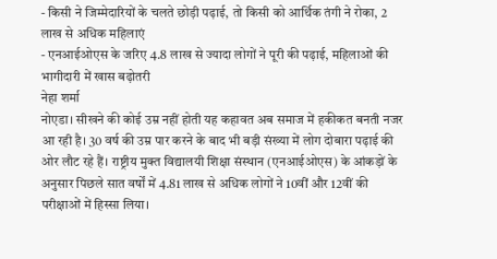- किसी ने जिम्मेदारियों के चलते छोड़ी पढ़ाई, तो किसी को आर्थिक तंगी ने रोका, 2 लाख से अधिक महिलाएं
- एनआईओएस के जरिए 4.8 लाख से ज्यादा लोगों ने पूरी की पढ़ाई, महिलाओं की भागीदारी में खास बढ़ोतरी
नेहा शर्मा
नोएडा। सीखने की कोई उम्र नहीं होती यह कहावत अब समाज में हकीकत बनती नजर आ रही है। 30 वर्ष की उम्र पार करने के बाद भी बड़ी संख्या में लोग दोबारा पढ़ाई की ओर लौट रहे हैं। राष्ट्रीय मुक्त विद्यालयी शिक्षा संस्थान (एनआईओएस) के आंकड़ों के अनुसार पिछले सात वर्षों में 4.81 लाख से अधिक लोगों ने 10वीं और 12वीं की परीक्षाओं में हिस्सा लिया।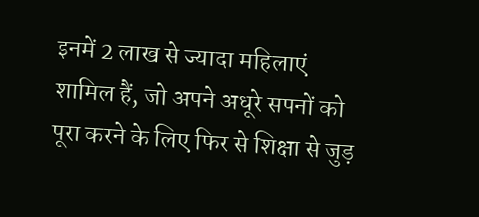इनमें 2 लाख से ज्यादा महिलाएं शामिल हैं, जो अपने अधूरे सपनों को पूरा करने के लिए फिर से शिक्षा से जुड़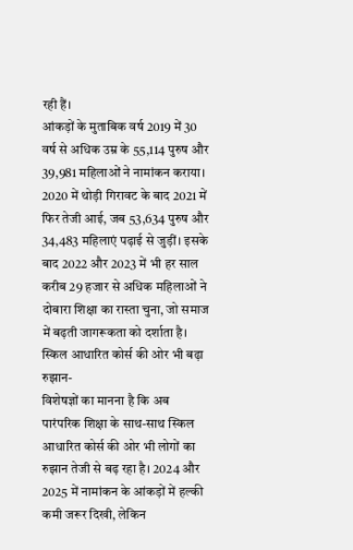रही हैं।
आंकड़ों के मुताबिक वर्ष 2019 में 30 वर्ष से अधिक उम्र के 55,114 पुरुष और 39,981 महिलाओं ने नामांकन कराया। 2020 में थोड़ी गिरावट के बाद 2021 में फिर तेजी आई, जब 53,634 पुरुष और 34,483 महिलाएं पढ़ाई से जुड़ीं। इसके बाद 2022 और 2023 में भी हर साल करीब 29 हजार से अधिक महिलाओं ने दोबारा शिक्षा का रास्ता चुना, जो समाज में बढ़ती जागरूकता को दर्शाता है।
स्किल आधारित कोर्स की ओर भी बढ़ा रुझान-
विशेषज्ञों का मानना है कि अब पारंपरिक शिक्षा के साथ-साथ स्किल आधारित कोर्स की ओर भी लोगों का रुझान तेजी से बढ़ रहा है। 2024 और 2025 में नामांकन के आंकड़ों में हल्की कमी जरूर दिखी, लेकिन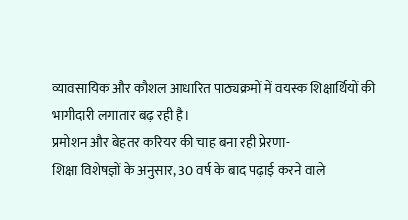व्यावसायिक और कौशल आधारित पाठ्यक्रमों में वयस्क शिक्षार्थियों की भागीदारी लगातार बढ़ रही है।
प्रमोशन और बेहतर करियर की चाह बना रही प्रेरणा-
शिक्षा विशेषज्ञों के अनुसार, 30 वर्ष के बाद पढ़ाई करने वाले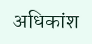अधिकांश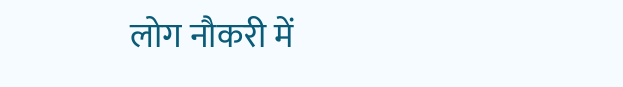लोग नौकरी में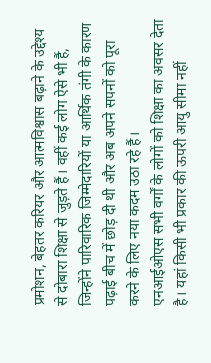प्रमोशन, बेहतर करियर और आत्मविश्वास बढ़ाने के उद्देश्य से दोबारा शिक्षा से जुड़ते हैं। वहीं कई लोग ऐसे भी हैं, जिन्होंने पारिवारिक जिम्मेदारियों या आर्थिक तंगी के कारण पढ़ाई बीच में छोड़ दी थी और अब अपने सपनों को पूरा करने के लिए नया कदम उठा रहे हैं।
एनआईओएस सभी वर्गों के लोगों को शिक्षा का अवसर देता है। यहां किसी भी प्रकार की ऊपरी आयु सीमा नहीं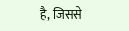है, जिससे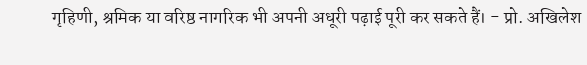गृहिणी, श्रमिक या वरिष्ठ नागरिक भी अपनी अधूरी पढ़ाई पूरी कर सकते हैं। - प्रो. अखिलेश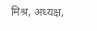मिश्र, अध्यक्ष,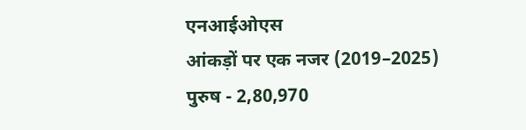एनआईओएस
आंकड़ों पर एक नजर (2019–2025)
पुरुष - 2,80,970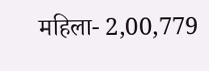महिला- 2,00,779